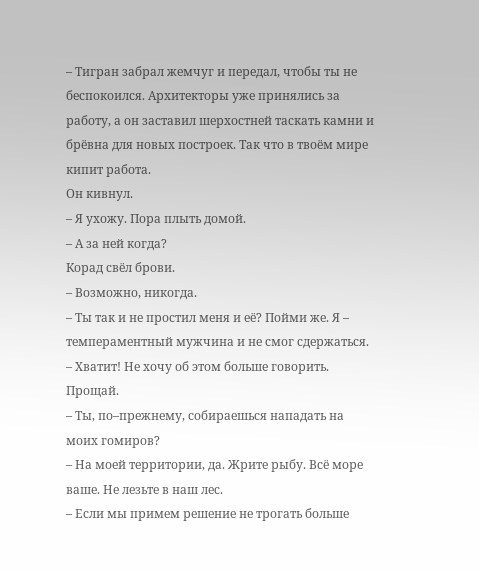– Тигран забрал жемчуг и передал, чтобы ты не беспокоился. Архитекторы уже принялись за работу, а он заставил шерхостней таскать камни и брёвна для новых построек. Так что в твоём мире кипит работа.
Он кивнул.
– Я ухожу. Пора плыть домой.
– А за ней когда?
Корад свёл брови.
– Возможно, никогда.
– Ты так и не простил меня и её? Пойми же. Я – темпераментный мужчина и не смог сдержаться.
– Хватит! Не хочу об этом больше говорить. Прощай.
– Ты, по–прежнему, собираешься нападать на моих гомиров?
– На моей территории, да. Жрите рыбу. Всё море ваше. Не лезьте в наш лес.
– Если мы примем решение не трогать больше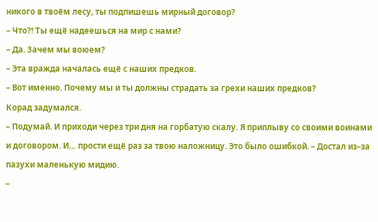никого в твоём лесу, ты подпишешь мирный договор?
– Что?! Ты ещё надеешься на мир с нами?
– Да. Зачем мы воюем?
– Эта вражда началась ещё с наших предков.
– Вот именно. Почему мы и ты должны страдать за грехи наших предков?
Корад задумался.
– Подумай. И приходи через три дня на горбатую скалу. Я приплыву со своими воинами и договором. И… прости ещё раз за твою наложницу. Это было ошибкой. – Достал из–за пазухи маленькую мидию.
–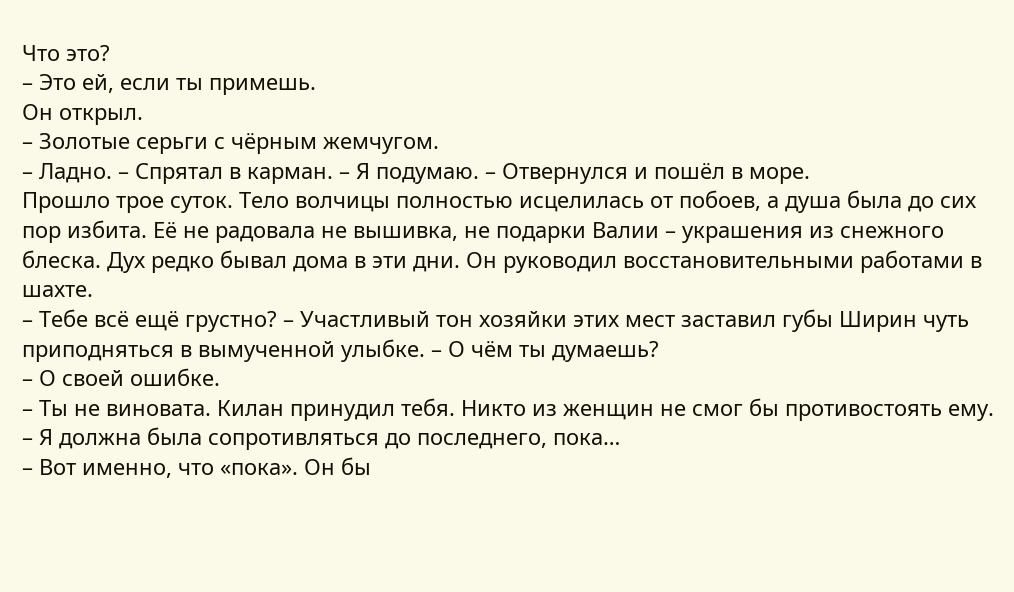Что это?
– Это ей, если ты примешь.
Он открыл.
– Золотые серьги с чёрным жемчугом.
– Ладно. – Спрятал в карман. – Я подумаю. – Отвернулся и пошёл в море.
Прошло трое суток. Тело волчицы полностью исцелилась от побоев, а душа была до сих пор избита. Её не радовала не вышивка, не подарки Валии – украшения из снежного блеска. Дух редко бывал дома в эти дни. Он руководил восстановительными работами в шахте.
– Тебе всё ещё грустно? – Участливый тон хозяйки этих мест заставил губы Ширин чуть приподняться в вымученной улыбке. – О чём ты думаешь?
– О своей ошибке.
– Ты не виновата. Килан принудил тебя. Никто из женщин не смог бы противостоять ему.
– Я должна была сопротивляться до последнего, пока…
– Вот именно, что «пока». Он бы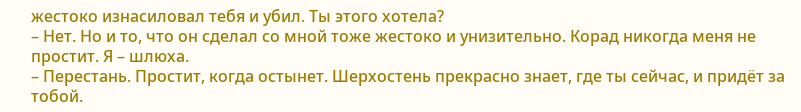жестоко изнасиловал тебя и убил. Ты этого хотела?
– Нет. Но и то, что он сделал со мной тоже жестоко и унизительно. Корад никогда меня не простит. Я – шлюха.
– Перестань. Простит, когда остынет. Шерхостень прекрасно знает, где ты сейчас, и придёт за тобой.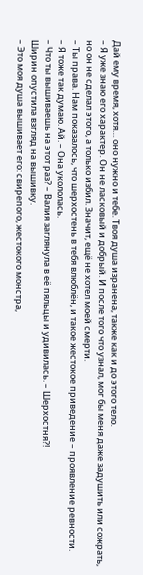Дай ему время, хотя… оно нужно и тебе. Твоя душа изранена, также как и до этого тело.
– Я уже знаю его характер. Он не ласковый и добрый. И после того что узнал, мог бы меня даже задушить или сожрать, но он не сделал этого, а только избил. Значит, ещё не хотел моей смерти.
– Ты права. Нам показалось, что шерхостень в тебя влюблён, и такое жестокое приведение – проявление ревности.
– Я тоже так думаю. Ай. – Она укололась.
– Что ты вышиваешь на этот раз? – Валия заглянула в её пяльцы и удивилась. – Шерхостня?!
Ширин опустила взгляд на вышивку.
– Это моя душа вышивает его: свирепого, жестокого монстра,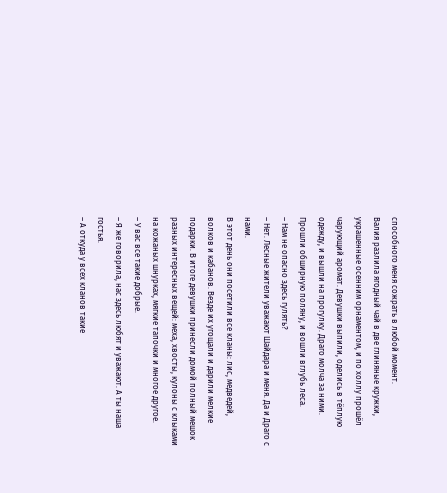способного меня сожрать в любой момент.
Валия разлила ягодный чай в две глиняные кружки, украшенные осенним орнаментом, и по холлу прошёл чарующий аромат. Девушки выпили, оделись в тёплую одежду, и вышли на прогулку. Драго молча за ними. Прошли обширную поляну, и вошли вглубь леса.
– Нам не опасно здесь гулять?
– Нет. Лесные жители уважают Шайдара и меня. Да и Драго с нами.
В этот день они посетили все кланы: лис, медведей, волков и кабанов. Везде их угощали и дарили мелкие подарки. В итоге девушки принесли домой полный мешок разных интересных вещей: меха, хвосты, кулоны с клыками на кожаных шнурках, мягкие тапочки и многое другое.
– У вас все такие добрые.
– Я же говорила, нас здесь любят и уважают. А ты наша гостья.
– А откуда у всех кланов такие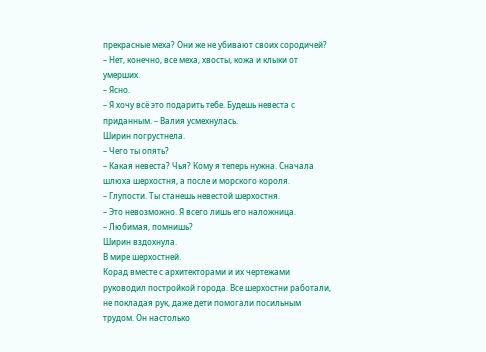прекрасные меха? Они же не убивают своих сородичей?
– Нет, конечно, все меха, хвосты, кожа и клыки от умерших.
– Ясно.
– Я хочу всё это подарить тебе. Будешь невеста с приданным. – Валия усмехнулась.
Ширин погрустнела.
– Чего ты опять?
– Какая невеста? Чья? Кому я теперь нужна. Сначала шлюха шерхостня, а после и морского короля.
– Глупости. Ты станешь невестой шерхостня.
– Это невозможно. Я всего лишь его наложница.
– Любимая, помнишь?
Ширин вздохнула.
В мире шерхостней.
Корад вместе с архитекторами и их чертежами руководил постройкой города. Все шерхостни работали, не покладая рук, даже дети помогали посильным трудом. Он настолько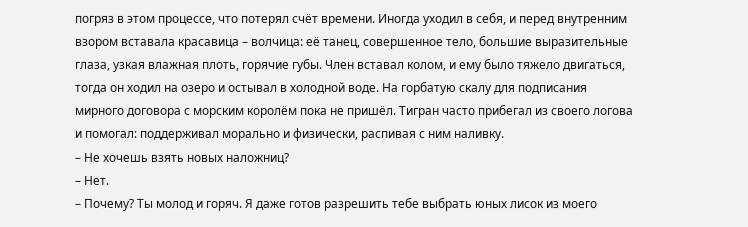погряз в этом процессе, что потерял счёт времени. Иногда уходил в себя, и перед внутренним взором вставала красавица – волчица: её танец, совершенное тело, большие выразительные глаза, узкая влажная плоть, горячие губы. Член вставал колом, и ему было тяжело двигаться, тогда он ходил на озеро и остывал в холодной воде. На горбатую скалу для подписания мирного договора с морским королём пока не пришёл. Тигран часто прибегал из своего логова и помогал: поддерживал морально и физически, распивая с ним наливку.
– Не хочешь взять новых наложниц?
– Нет.
– Почему? Ты молод и горяч. Я даже готов разрешить тебе выбрать юных лисок из моего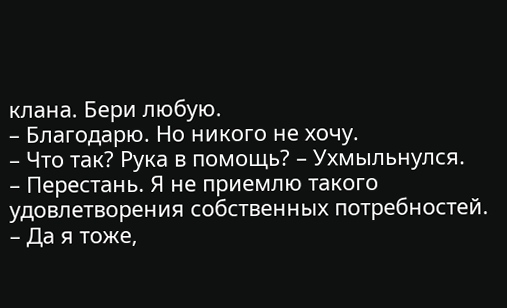клана. Бери любую.
– Благодарю. Но никого не хочу.
– Что так? Рука в помощь? – Ухмыльнулся.
– Перестань. Я не приемлю такого удовлетворения собственных потребностей.
– Да я тоже,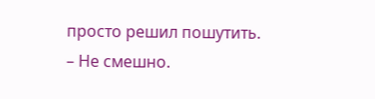просто решил пошутить.
– Не смешно.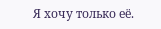Я хочу только её.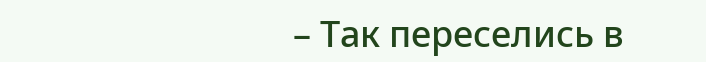– Так переселись в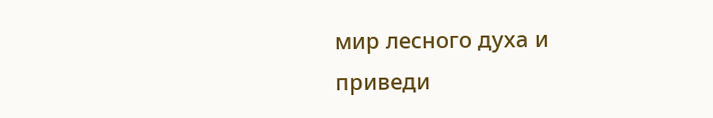мир лесного духа и приведи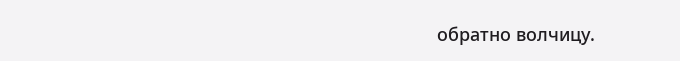обратно волчицу.